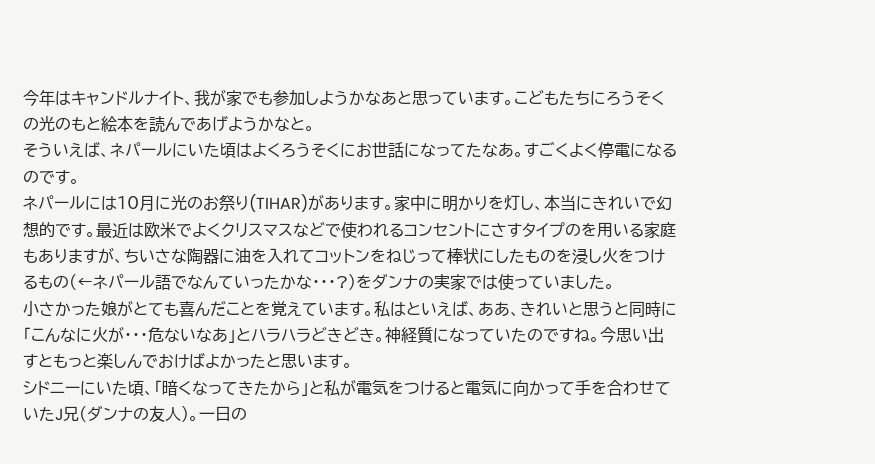今年はキャンドルナイト、我が家でも参加しようかなあと思っています。こどもたちにろうそくの光のもと絵本を読んであげようかなと。
そういえば、ネパールにいた頃はよくろうそくにお世話になってたなあ。すごくよく停電になるのです。
ネパールには10月に光のお祭り(TIHAR)があります。家中に明かりを灯し、本当にきれいで幻想的です。最近は欧米でよくクリスマスなどで使われるコンセントにさすタイプのを用いる家庭もありますが、ちいさな陶器に油を入れてコットンをねじって棒状にしたものを浸し火をつけるもの(←ネパール語でなんていったかな・・・?)をダンナの実家では使っていました。
小さかった娘がとても喜んだことを覚えています。私はといえば、ああ、きれいと思うと同時に「こんなに火が・・・危ないなあ」とハラハラどきどき。神経質になっていたのですね。今思い出すともっと楽しんでおけばよかったと思います。
シドニーにいた頃、「暗くなってきたから」と私が電気をつけると電気に向かって手を合わせていたJ兄(ダンナの友人)。一日の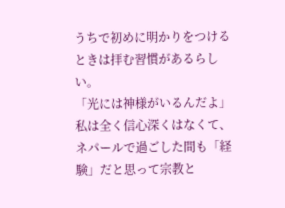うちで初めに明かりをつけるときは拝む習慣があるらしい。
「光には神様がいるんだよ」
私は全く信心深くはなくて、ネパールで過ごした間も「経験」だと思って宗教と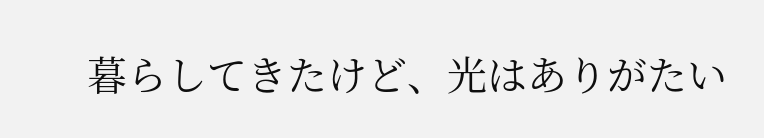暮らしてきたけど、光はありがたい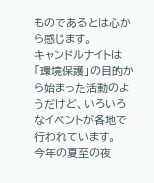ものであるとは心から感じます。
キャンドルナイトは「環境保護」の目的から始まった活動のようだけど、いろいろなイベントが各地で行われています。
今年の夏至の夜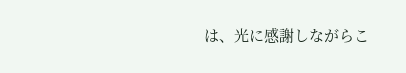は、光に感謝しながらこ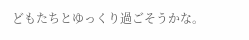どもたちとゆっくり過ごそうかな。